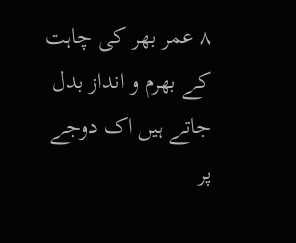٨ عمر بھر کی چاہت کے بھرم و انداز بدل جاتے ہیں اک دوجے پر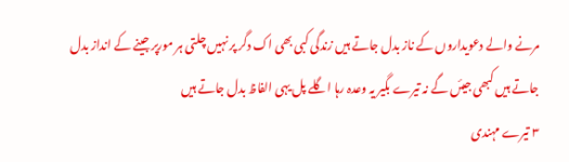مرنے والے دعویداروں کے ناز بدل جاتے ہیں زندگی کبی بھی اک دگر پر نہیں چلتی ہر مورپر جینے کے انداز بدل جاتے ہیں کبھی جیئں گے نہ تیرے بگیر یہ وعدہ رہا اگلے پل یہی الفاظ بدل جاتے ہیں
٣ تیرے مہندی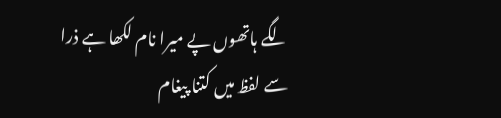لگے ہاتھوں پے میرا نام لکھا ہے ذرا سے لفظ میں کتنا پیغام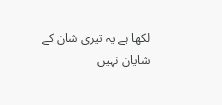لکھا ہے یہ تیری شان کے شایان نہیں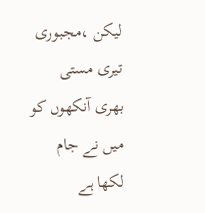لیکن ،مجبوری تیری مستی بھری آنکھوں کو میں نے جام لکھا ہے